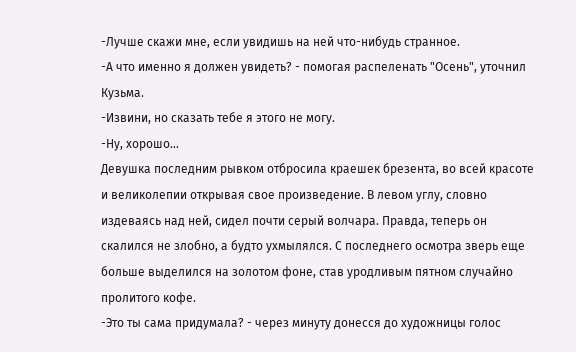-Лучше скажи мне, если увидишь на ней что-нибудь странное.
-А что именно я должен увидеть? - помогая распеленать "Осень", уточнил Кузьма.
-Извини, но сказать тебе я этого не могу.
-Ну, хорошо...
Девушка последним рывком отбросила краешек брезента, во всей красоте и великолепии открывая свое произведение. В левом углу, словно издеваясь над ней, сидел почти серый волчара. Правда, теперь он скалился не злобно, а будто ухмылялся. С последнего осмотра зверь еще больше выделился на золотом фоне, став уродливым пятном случайно пролитого кофе.
-Это ты сама придумала? - через минуту донесся до художницы голос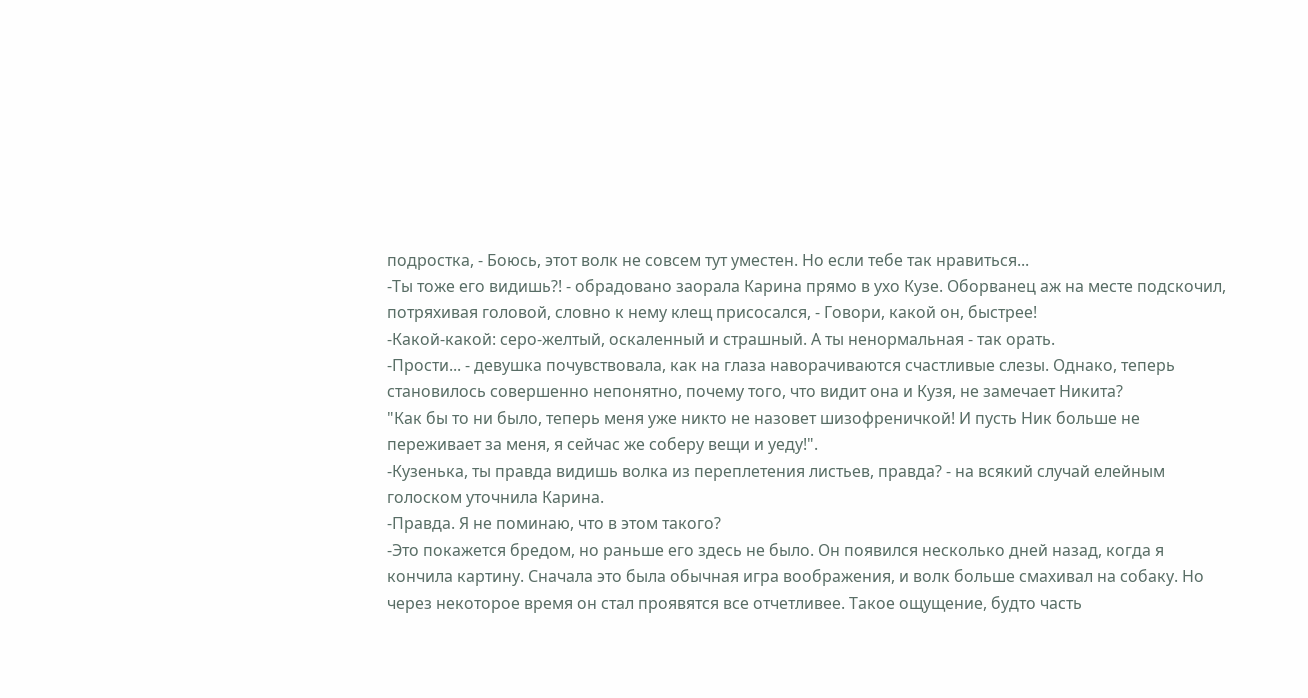подростка, - Боюсь, этот волк не совсем тут уместен. Но если тебе так нравиться...
-Ты тоже его видишь?! - обрадовано заорала Карина прямо в ухо Кузе. Оборванец аж на месте подскочил, потряхивая головой, словно к нему клещ присосался, - Говори, какой он, быстрее!
-Какой-какой: серо-желтый, оскаленный и страшный. А ты ненормальная - так орать.
-Прости... - девушка почувствовала, как на глаза наворачиваются счастливые слезы. Однако, теперь становилось совершенно непонятно, почему того, что видит она и Кузя, не замечает Никита?
"Как бы то ни было, теперь меня уже никто не назовет шизофреничкой! И пусть Ник больше не переживает за меня, я сейчас же соберу вещи и уеду!".
-Кузенька, ты правда видишь волка из переплетения листьев, правда? - на всякий случай елейным голоском уточнила Карина.
-Правда. Я не поминаю, что в этом такого?
-Это покажется бредом, но раньше его здесь не было. Он появился несколько дней назад, когда я кончила картину. Сначала это была обычная игра воображения, и волк больше смахивал на собаку. Но через некоторое время он стал проявятся все отчетливее. Такое ощущение, будто часть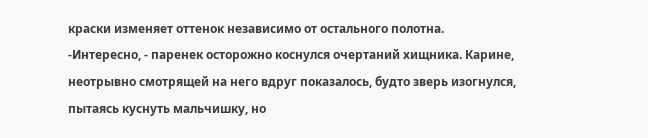краски изменяет оттенок независимо от остального полотна.
-Интересно, - паренек осторожно коснулся очертаний хищника. Карине, неотрывно смотрящей на него вдруг показалось, будто зверь изогнулся, пытаясь куснуть мальчишку, но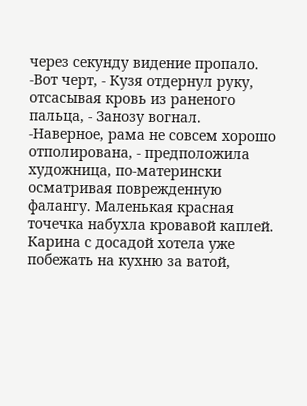через секунду видение пропало.
-Вот черт, - Кузя отдернул руку, отсасывая кровь из раненого пальца, - Занозу вогнал.
-Наверное, рама не совсем хорошо отполирована, - предположила художница, по-матерински осматривая поврежденную фалангу. Маленькая красная точечка набухла кровавой каплей. Карина с досадой хотела уже побежать на кухню за ватой,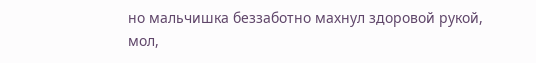но мальчишка беззаботно махнул здоровой рукой, мол,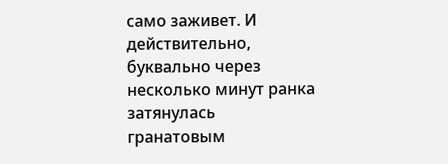само заживет. И действительно, буквально через несколько минут ранка затянулась гранатовым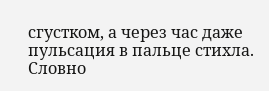сгустком, а через час даже пульсация в пальце стихла. Словно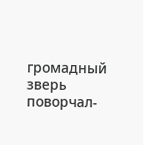громадный зверь поворчал-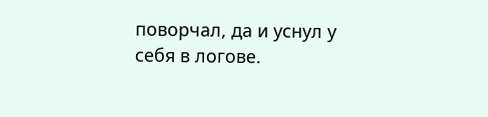поворчал, да и уснул у себя в логове.